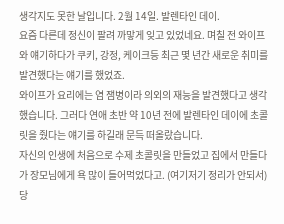생각지도 못한 날입니다. 2월 14일. 발렌타인 데이.
요즘 다른데 정신이 팔려 까맣게 잊고 있었네요. 며칠 전 와이프와 얘기하다가 쿠키, 강정, 케이크등 최근 몇 년간 새로운 취미를 발견했다는 얘기를 했었죠.
와이프가 요리에는 염 잼병이라 의외의 재능을 발견했다고 생각했습니다. 그러다 연애 초반 약 10년 전에 발렌타인 데이에 초콜릿을 줬다는 얘기를 하길래 문득 떠올랐습니다.
자신의 인생에 처음으로 수제 초콜릿을 만들었고 집에서 만들다가 장모님에게 욕 많이 들어먹었다고. (여기저기 정리가 안되서) 당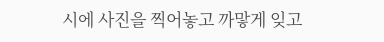시에 사진을 찍어놓고 까맣게 잊고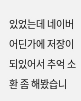있었는데 네이버 어딘가에 저장이 되있어서 추억 소환 좀 해봤습니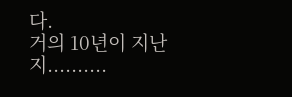다.
거의 10년이 지난 지..........